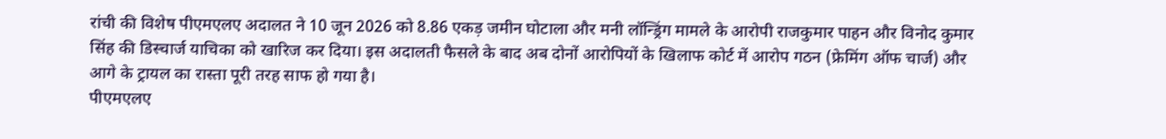रांची की विशेष पीएमएलए अदालत ने 10 जून 2026 को 8.86 एकड़ जमीन घोटाला और मनी लॉन्ड्रिंग मामले के आरोपी राजकुमार पाहन और विनोद कुमार सिंह की डिस्चार्ज याचिका को खारिज कर दिया। इस अदालती फैसले के बाद अब दोनों आरोपियों के खिलाफ कोर्ट में आरोप गठन (फ्रेमिंग ऑफ चार्ज) और आगे के ट्रायल का रास्ता पूरी तरह साफ हो गया है।
पीएमएलए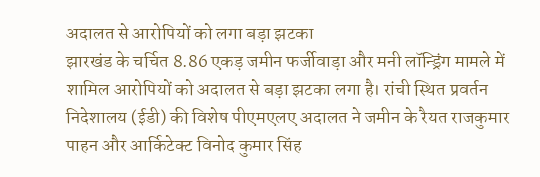अदालत से आरोपियों को लगा बड़ा झटका
झारखंड के चर्चित 8.86 एकड़ जमीन फर्जीवाड़ा और मनी लॉन्ड्रिंग मामले में शामिल आरोपियों को अदालत से बड़ा झटका लगा है। रांची स्थित प्रवर्तन निदेशालय (ईडी) की विशेष पीएमएलए अदालत ने जमीन के रैयत राजकुमार पाहन और आर्किटेक्ट विनोद कुमार सिंह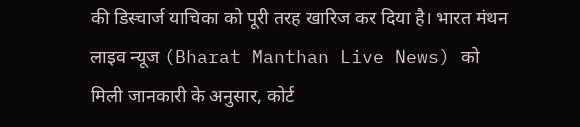की डिस्चार्ज याचिका को पूरी तरह खारिज कर दिया है। भारत मंथन लाइव न्यूज (Bharat Manthan Live News) को मिली जानकारी के अनुसार, कोर्ट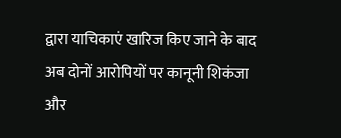द्वारा याचिकाएं खारिज किए जाने के बाद अब दोनों आरोपियों पर कानूनी शिकंजा और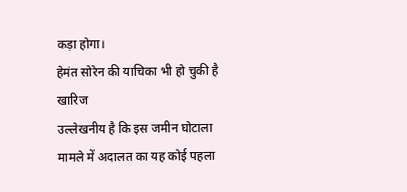कड़ा होगा।
हेमंत सोरेन की याचिका भी हो चुकी है खारिज
उल्लेखनीय है कि इस जमीन घोटाला मामले में अदालत का यह कोई पहला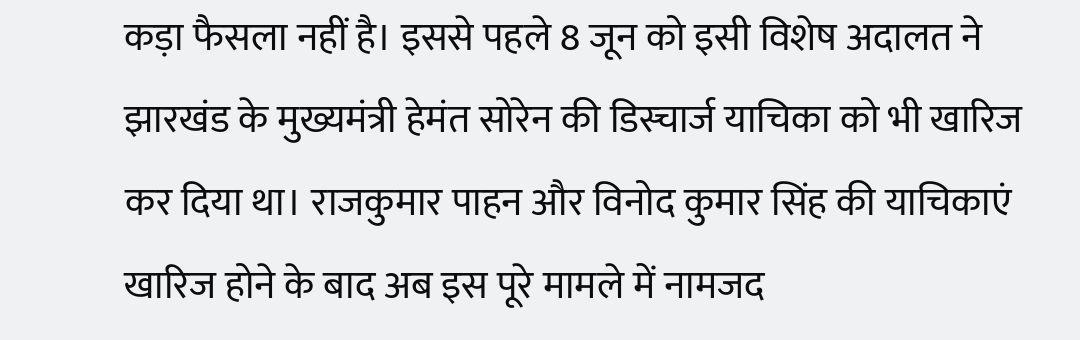कड़ा फैसला नहीं है। इससे पहले 8 जून को इसी विशेष अदालत ने झारखंड के मुख्यमंत्री हेमंत सोरेन की डिस्चार्ज याचिका को भी खारिज कर दिया था। राजकुमार पाहन और विनोद कुमार सिंह की याचिकाएं खारिज होने के बाद अब इस पूरे मामले में नामजद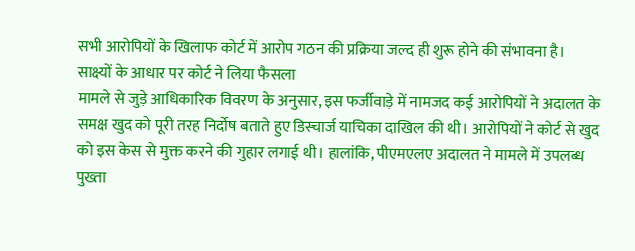सभी आरोपियों के खिलाफ कोर्ट में आरोप गठन की प्रक्रिया जल्द ही शुरू होने की संभावना है।
साक्ष्यों के आधार पर कोर्ट ने लिया फैसला
मामले से जुड़े आधिकारिक विवरण के अनुसार, इस फर्जीवाड़े में नामजद कई आरोपियों ने अदालत के समक्ष खुद को पूरी तरह निर्दोष बताते हुए डिस्चार्ज याचिका दाखिल की थी। आरोपियों ने कोर्ट से खुद को इस केस से मुक्त करने की गुहार लगाई थी। हालांकि, पीएमएलए अदालत ने मामले में उपलब्ध पुख्ता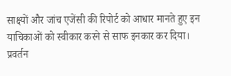साक्ष्यों और जांच एजेंसी की रिपोर्ट को आधार मानते हुए इन याचिकाओं को स्वीकार करने से साफ इनकार कर दिया।
प्रवर्तन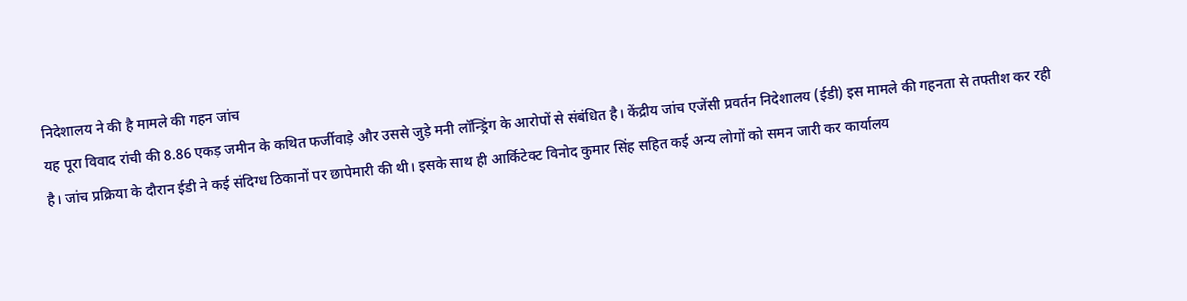निदेशालय ने की है मामले की गहन जांच
यह पूरा विवाद रांची की 8.86 एकड़ जमीन के कथित फर्जीवाड़े और उससे जुड़े मनी लॉन्ड्रिंग के आरोपों से संबंधित है। केंद्रीय जांच एजेंसी प्रवर्तन निदेशालय (ईडी) इस मामले की गहनता से तफ्तीश कर रही है। जांच प्रक्रिया के दौरान ईडी ने कई संदिग्ध ठिकानों पर छापेमारी की थी। इसके साथ ही आर्किटेक्ट विनोद कुमार सिंह सहित कई अन्य लोगों को समन जारी कर कार्यालय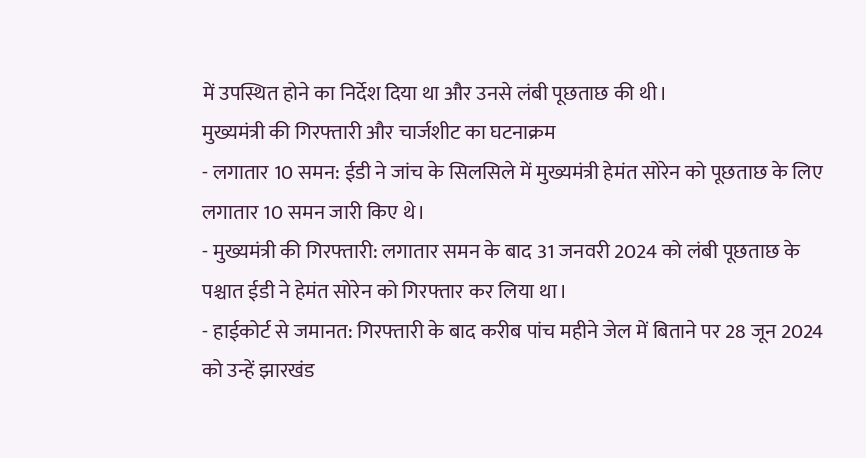में उपस्थित होने का निर्देश दिया था और उनसे लंबी पूछताछ की थी।
मुख्यमंत्री की गिरफ्तारी और चार्जशीट का घटनाक्रम
- लगातार 10 समन: ईडी ने जांच के सिलसिले में मुख्यमंत्री हेमंत सोरेन को पूछताछ के लिए लगातार 10 समन जारी किए थे।
- मुख्यमंत्री की गिरफ्तारी: लगातार समन के बाद 31 जनवरी 2024 को लंबी पूछताछ के पश्चात ईडी ने हेमंत सोरेन को गिरफ्तार कर लिया था।
- हाईकोर्ट से जमानत: गिरफ्तारी के बाद करीब पांच महीने जेल में बिताने पर 28 जून 2024 को उन्हें झारखंड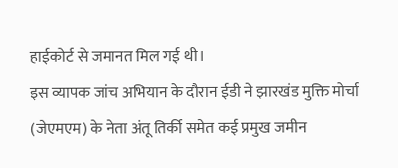हाईकोर्ट से जमानत मिल गई थी।
इस व्यापक जांच अभियान के दौरान ईडी ने झारखंड मुक्ति मोर्चा (जेएमएम) के नेता अंतू तिर्की समेत कई प्रमुख जमीन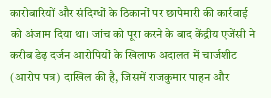कारोबारियों और संदिग्धों के ठिकानों पर छापेमारी की कार्रवाई को अंजाम दिया था। जांच को पूरा करने के बाद केंद्रीय एजेंसी ने करीब डेढ़ दर्जन आरोपियों के खिलाफ अदालत में चार्जशीट (आरोप पत्र) दाखिल की है, जिसमें राजकुमार पाहन और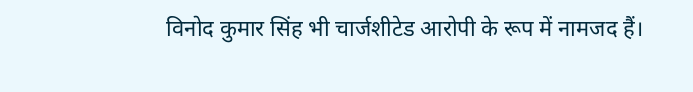विनोद कुमार सिंह भी चार्जशीटेड आरोपी के रूप में नामजद हैं।